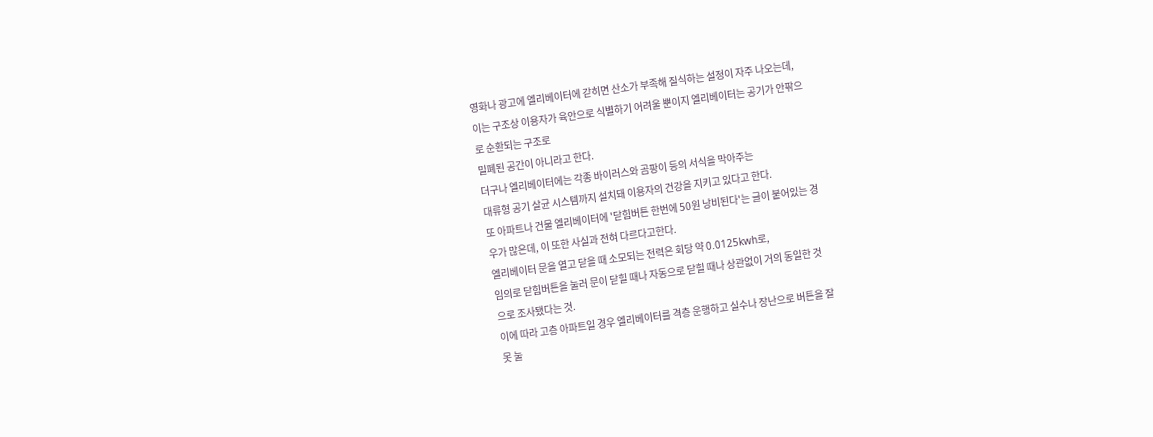영화나 광고에 엘리베이터에 갇히면 산소가 부족해 질식하는 설정이 자주 나오는데,
이는 구조상 이용자가 육안으로 식별하기 어려울 뿐이지 엘리베이터는 공기가 안팎으
로 순환되는 구조로
밀폐된 공간이 아니라고 한다.
더구나 엘리베이터에는 각종 바이러스와 곰팡이 등의 서식을 막아주는
대류형 공기 살균 시스템까지 설치돼 이용자의 건강을 지키고 있다고 한다.
또 아파트나 건물 엘리베이터에 '닫힘버튼 한번에 50원 낭비된다'는 글이 붙어있는 경
우가 많은데, 이 또한 사실과 전혀 다르다고한다.
엘리베이터 문을 열고 닫을 때 소모되는 전력은 회당 약 0.0125kwh로,
임의로 닫힘버튼을 눌러 문이 닫힐 때나 자동으로 닫힐 때나 상관없이 거의 동일한 것
으로 조사됐다는 것.
이에 따라 고층 아파트일 경우 엘리베이터를 격층 운행하고 실수나 장난으로 버튼을 잘
못 눌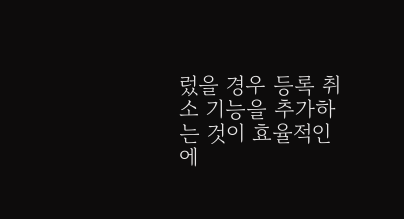렀을 경우 등록 취소 기능을 추가하는 것이 효율적인
에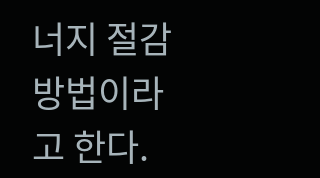너지 절감 방법이라고 한다.